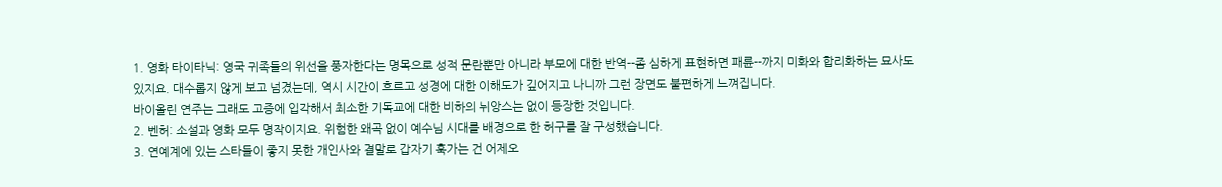1. 영화 타이타닉: 영국 귀족들의 위선을 풍자한다는 명목으로 성적 문란뿐만 아니라 부모에 대한 반역--좀 심하게 표현하면 패륜--까지 미화와 합리화하는 묘사도 있지요. 대수롭지 않게 보고 넘겼는데, 역시 시간이 흐르고 성경에 대한 이해도가 깊어지고 나니까 그런 장면도 불편하게 느껴집니다.
바이올린 연주는 그래도 고증에 입각해서 최소한 기독교에 대한 비하의 뉘앙스는 없이 등장한 것입니다.
2. 벤허: 소설과 영화 모두 명작이지요. 위험한 왜곡 없이 예수님 시대를 배경으로 한 허구를 잘 구성했습니다.
3. 연예계에 있는 스타들이 좋지 못한 개인사와 결말로 갑자기 훅가는 건 어제오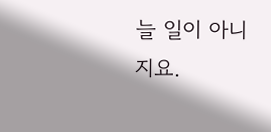늘 일이 아니지요.